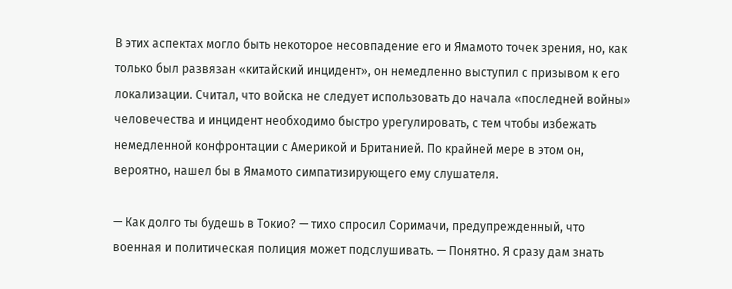В этих аспектах могло быть некоторое несовпадение его и Ямамото точек зрения, но, как только был развязан «китайский инцидент», он немедленно выступил с призывом к его локализации. Считал, что войска не следует использовать до начала «последней войны» человечества и инцидент необходимо быстро урегулировать, с тем чтобы избежать немедленной конфронтации с Америкой и Британией. По крайней мере в этом он, вероятно, нашел бы в Ямамото симпатизирующего ему слушателя.

— Как долго ты будешь в Токио? — тихо спросил Соримачи, предупрежденный, что военная и политическая полиция может подслушивать. — Понятно. Я сразу дам знать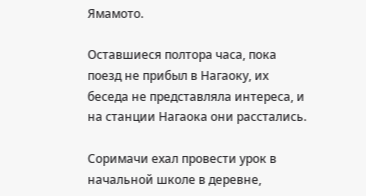Ямамото.

Оставшиеся полтора часа, пока поезд не прибыл в Нагаоку, их беседа не представляла интереса, и на станции Нагаока они расстались.

Соримачи ехал провести урок в начальной школе в деревне,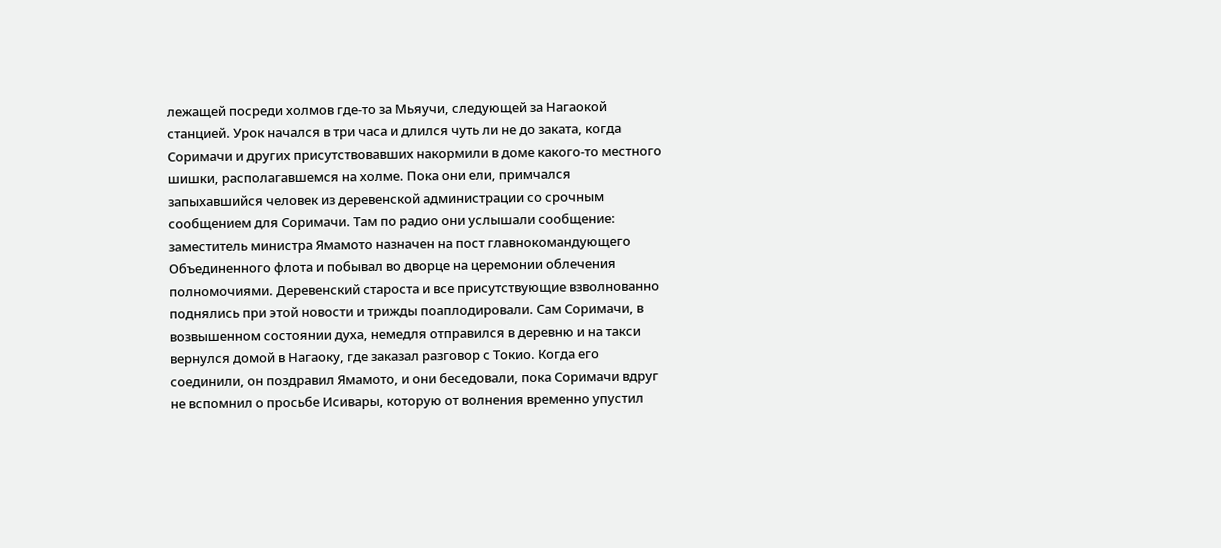лежащей посреди холмов где-то за Мьяучи, следующей за Нагаокой станцией. Урок начался в три часа и длился чуть ли не до заката, когда Соримачи и других присутствовавших накормили в доме какого-то местного шишки, располагавшемся на холме. Пока они ели, примчался запыхавшийся человек из деревенской администрации со срочным сообщением для Соримачи. Там по радио они услышали сообщение: заместитель министра Ямамото назначен на пост главнокомандующего Объединенного флота и побывал во дворце на церемонии облечения полномочиями. Деревенский староста и все присутствующие взволнованно поднялись при этой новости и трижды поаплодировали. Сам Соримачи, в возвышенном состоянии духа, немедля отправился в деревню и на такси вернулся домой в Нагаоку, где заказал разговор с Токио. Когда его соединили, он поздравил Ямамото, и они беседовали, пока Соримачи вдруг не вспомнил о просьбе Исивары, которую от волнения временно упустил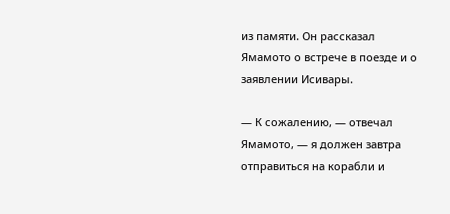из памяти. Он рассказал Ямамото о встрече в поезде и о заявлении Исивары.

— К сожалению, — отвечал Ямамото, — я должен завтра отправиться на корабли и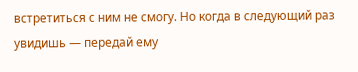встретиться с ним не смогу. Но когда в следующий раз увидишь — передай ему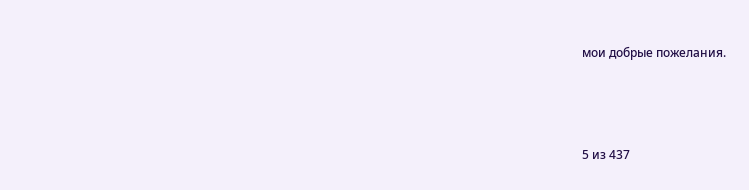мои добрые пожелания.



5 из 437